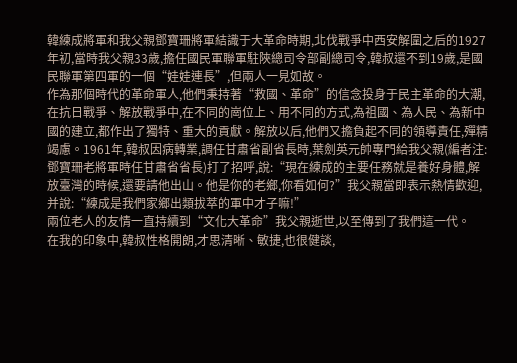韓練成將軍和我父親鄧寶珊將軍結識于大革命時期,北伐戰爭中西安解圍之后的1927年初,當時我父親33歲,擔任國民軍聯軍駐陜總司令部副總司令,韓叔還不到19歲,是國民聯軍第四軍的一個“娃娃連長”,但兩人一見如故。
作為那個時代的革命軍人,他們秉持著“救國、革命”的信念投身于民主革命的大潮,在抗日戰爭、解放戰爭中,在不同的崗位上、用不同的方式,為祖國、為人民、為新中國的建立,都作出了獨特、重大的貢獻。解放以后,他們又擔負起不同的領導責任,殫精竭慮。1961年,韓叔因病轉業,調任甘肅省副省長時,葉劍英元帥專門給我父親(編者注:鄧寶珊老將軍時任甘肅省省長)打了招呼,說:“現在練成的主要任務就是養好身體,解放臺灣的時候,還要請他出山。他是你的老鄉,你看如何?”我父親當即表示熱情歡迎,并說:“練成是我們家鄉出類拔萃的軍中才子嘛!”
兩位老人的友情一直持續到“文化大革命”我父親逝世,以至傳到了我們這一代。
在我的印象中,韓叔性格開朗,才思清晰、敏捷,也很健談,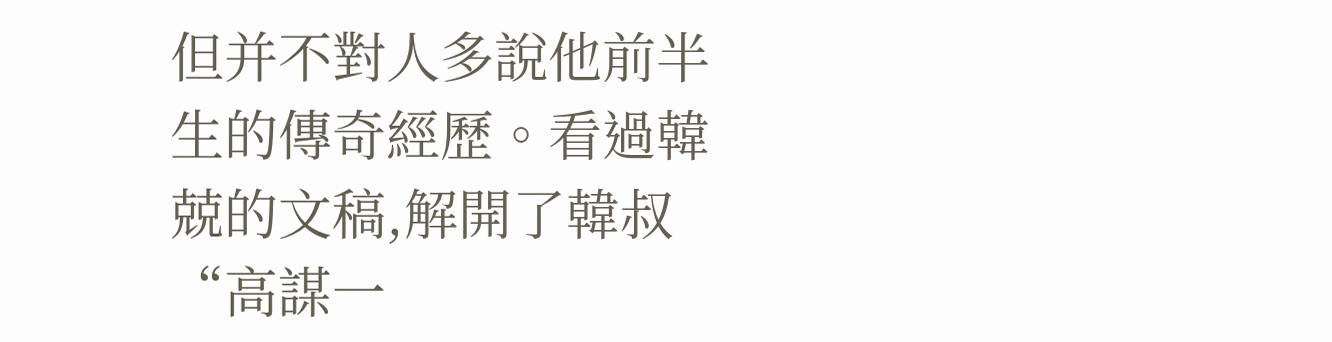但并不對人多說他前半生的傳奇經歷。看過韓兢的文稿,解開了韓叔“高謀一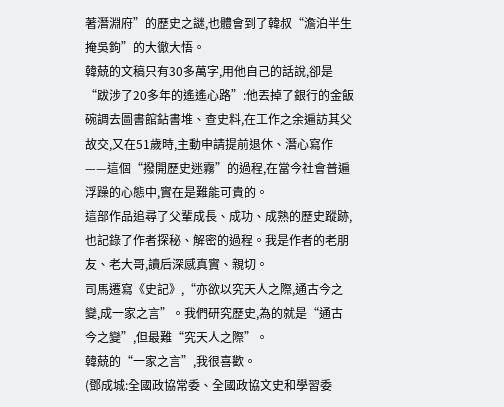著潛淵府”的歷史之謎,也體會到了韓叔“澹泊半生掩吳鉤”的大徹大悟。
韓兢的文稿只有30多萬字,用他自己的話說,卻是“跋涉了20多年的遙遙心路”:他丟掉了銀行的金飯碗調去圖書館鉆書堆、查史料,在工作之余遍訪其父故交,又在51歲時,主動申請提前退休、潛心寫作——這個“撥開歷史迷霧”的過程,在當今社會普遍浮躁的心態中,實在是難能可貴的。
這部作品追尋了父輩成長、成功、成熟的歷史蹤跡,也記錄了作者探秘、解密的過程。我是作者的老朋友、老大哥,讀后深感真實、親切。
司馬遷寫《史記》,“亦欲以究天人之際,通古今之變,成一家之言”。我們研究歷史,為的就是“通古今之變”,但最難“究天人之際”。
韓兢的“一家之言”,我很喜歡。
(鄧成城:全國政協常委、全國政協文史和學習委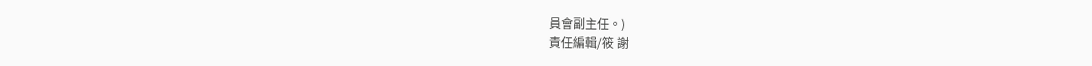員會副主任。)
責任編輯/筱 謝